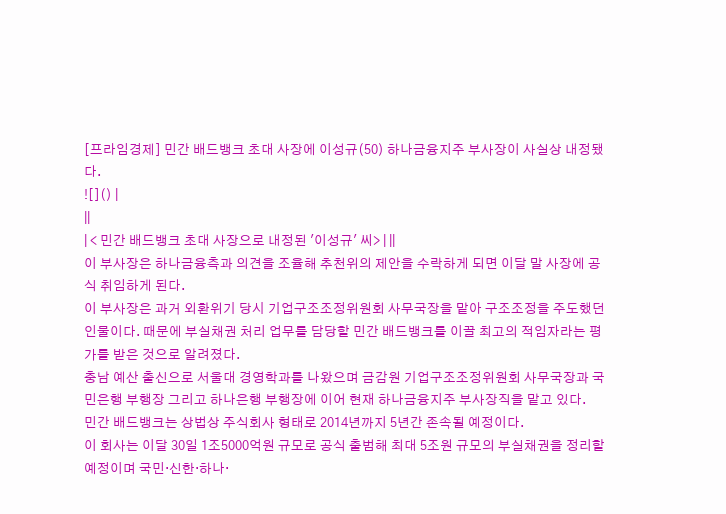[프라임경제] 민간 배드뱅크 초대 사장에 이성규(50) 하나금융지주 부사장이 사실상 내정됐다.
![]() |
||
| < 민간 배드뱅크 초대 사장으로 내정된 '이성규' 씨> | ||
이 부사장은 하나금융측과 의견을 조율해 추천위의 제안을 수락하게 되면 이달 말 사장에 공식 취임하게 된다.
이 부사장은 과거 외환위기 당시 기업구조조정위원회 사무국장을 맡아 구조조정을 주도했던 인물이다. 때문에 부실채권 처리 업무를 담당할 민간 배드뱅크를 이끌 최고의 적임자라는 평가를 받은 것으로 알려졌다.
충남 예산 출신으로 서울대 경영학과를 나왔으며 금감원 기업구조조정위원회 사무국장과 국민은행 부행장 그리고 하나은행 부행장에 이어 현재 하나금융지주 부사장직을 맡고 있다.
민간 배드뱅크는 상법상 주식회사 형태로 2014년까지 5년간 존속될 예정이다.
이 회사는 이달 30일 1조5000억원 규모로 공식 출범해 최대 5조원 규모의 부실채권을 정리할 예정이며 국민·신한·하나·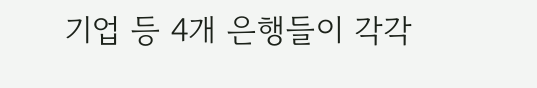기업 등 4개 은행들이 각각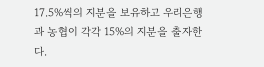17.5%씩의 지분을 보유하고 우리은행과 농협이 각각 15%의 지분을 출자한다.